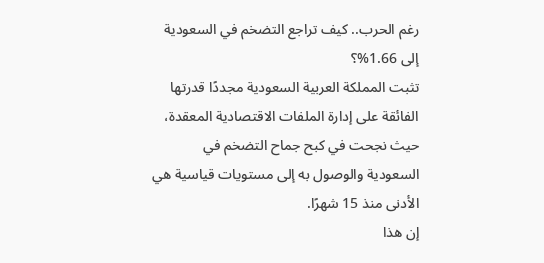رغم الحرب.. كيف تراجع التضخم في السعودية إلى 1.66%؟
تثبت المملكة العربية السعودية مجددًا قدرتها الفائقة على إدارة الملفات الاقتصادية المعقدة، حيث نجحت في كبح جماح التضخم في السعودية والوصول به إلى مستويات قياسية هي الأدنى منذ 15 شهرًا.
إن هذا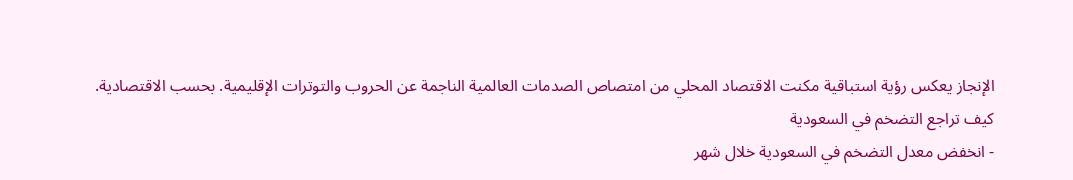الإنجاز يعكس رؤية استباقية مكنت الاقتصاد المحلي من امتصاص الصدمات العالمية الناجمة عن الحروب والتوترات الإقليمية. بحسب الاقتصادية.
كيف تراجع التضخم في السعودية
- انخفض معدل التضخم في السعودية خلال شهر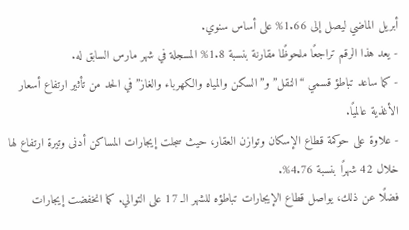أبريل الماضي ليصل إلى 1.66% على أساس سنوي.
- يعد هذا الرقم تراجعًا ملحوظًا مقارنة بنسبة 1.8% المسجلة في شهر مارس السابق له.
- كما ساعد تباطؤ قسمي “النقل” و”السكن والمياه والكهرباء والغاز” في الحد من تأثير ارتفاع أسعار الأغذية عالميًا.
- علاوة على حوكمة قطاع الإسكان وتوازن العقار، حيث سجلت إيجارات المساكن أدنى وتيرة ارتفاع لها خلال 42 شهرًا بنسبة 4.76%.
فضلًا عن ذلك، يواصل قطاع الإيجارات تباطؤه للشهر الـ 17 على التوالي. كما انخفضت إيجارات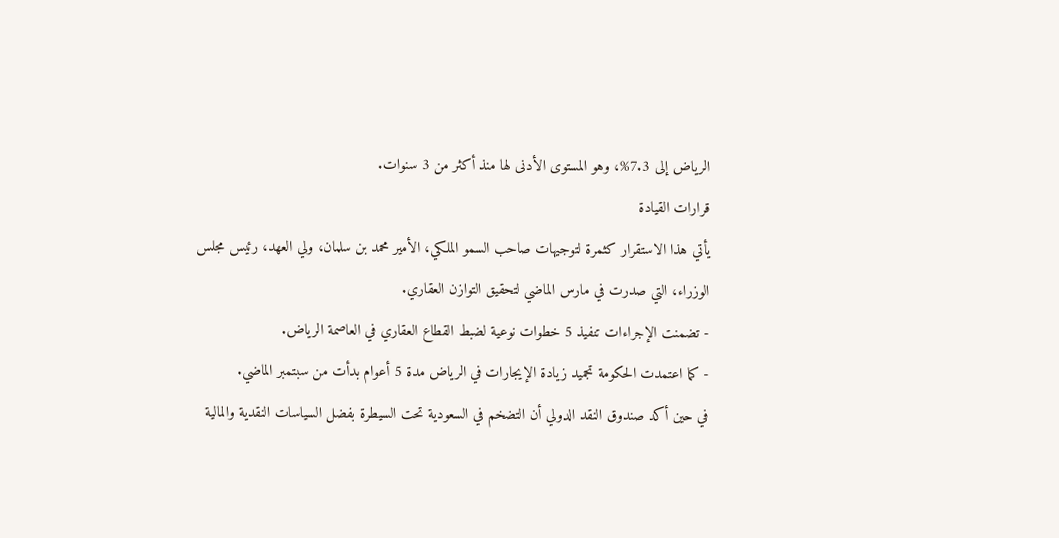الرياض إلى 7.3%، وهو المستوى الأدنى لها منذ أكثر من 3 سنوات.
قرارات القيادة
يأتي هذا الاستقرار كثمرة لتوجيهات صاحب السمو الملكي، الأمير محمد بن سلمان، ولي العهد، رئيس مجلس الوزراء، التي صدرت في مارس الماضي لتحقيق التوازن العقاري.
- تضمنت الإجراءات تنفيذ 5 خطوات نوعية لضبط القطاع العقاري في العاصمة الرياض.
- كما اعتمدت الحكومة تجميد زيادة الإيجارات في الرياض مدة 5 أعوام بدأت من سبتمبر الماضي.
في حين أكد صندوق النقد الدولي أن التضخم في السعودية تحت السيطرة بفضل السياسات النقدية والمالية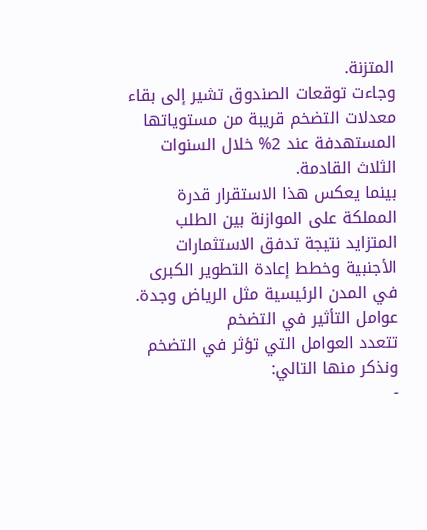المتزنة.
وجاءت توقعات الصندوق تشير إلى بقاء معدلات التضخم قريبة من مستوياتها المستهدفة عند 2% خلال السنوات الثلاث القادمة.
بينما يعكس هذا الاستقرار قدرة المملكة على الموازنة بين الطلب المتزايد نتيجة تدفق الاستثمارات الأجنبية وخطط إعادة التطوير الكبرى في المدن الرئيسية مثل الرياض وجدة.
عوامل التأثير في التضخم
تتعدد العوامل التي تؤثر في التضخم ونذكر منها التالي:
-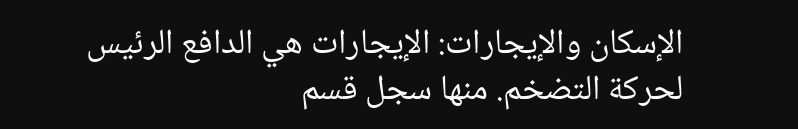الإسكان والإيجارات: الإيجارات هي الدافع الرئيس لحركة التضخم. منها سجل قسم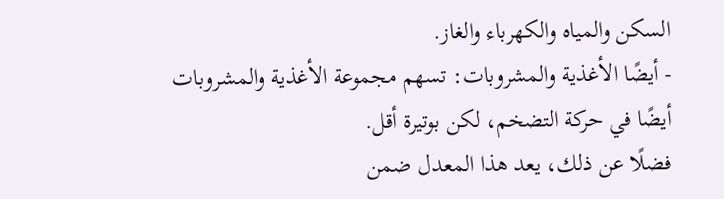السكن والمياه والكهرباء والغاز.
- أيضًا الأغذية والمشروبات: تسهم مجموعة الأغذية والمشروبات أيضًا في حركة التضخم، لكن بوتيرة أقل.
فضلًا عن ذلك، يعد هذا المعدل ضمن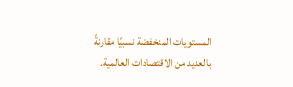المستويات المنخفضة نسبيًا مقارنةً بالعديد من الاقتصادات العالمية.